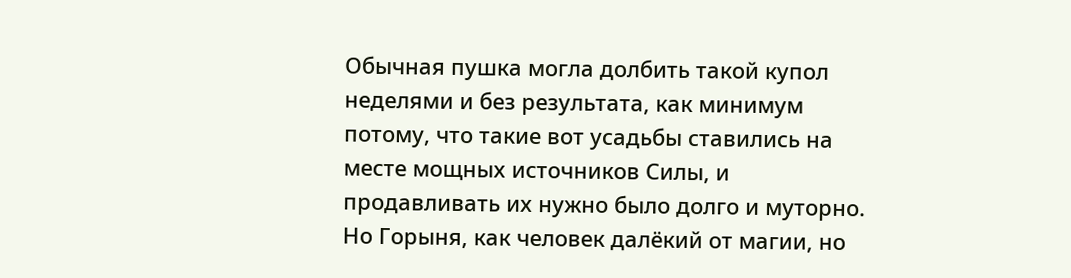Обычная пушка могла долбить такой купол неделями и без результата, как минимум потому, что такие вот усадьбы ставились на месте мощных источников Силы, и продавливать их нужно было долго и муторно. Но Горыня, как человек далёкий от магии, но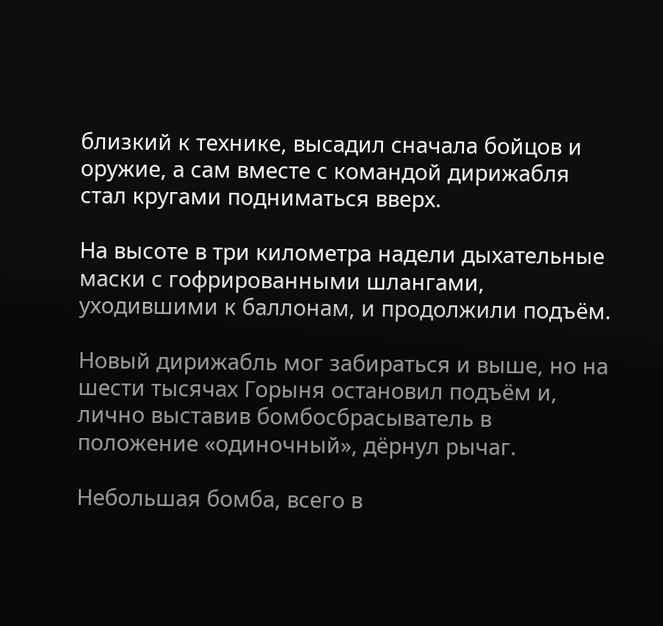близкий к технике, высадил сначала бойцов и оружие, а сам вместе с командой дирижабля стал кругами подниматься вверх.

На высоте в три километра надели дыхательные маски с гофрированными шлангами, уходившими к баллонам, и продолжили подъём.

Новый дирижабль мог забираться и выше, но на шести тысячах Горыня остановил подъём и, лично выставив бомбосбрасыватель в положение «одиночный», дёрнул рычаг.

Небольшая бомба, всего в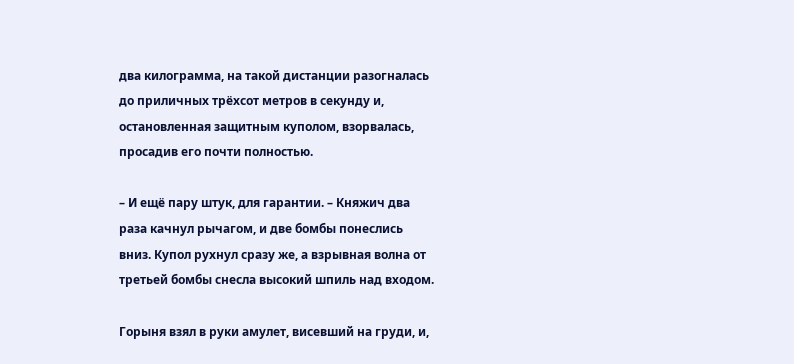два килограмма, на такой дистанции разогналась до приличных трёхсот метров в секунду и, остановленная защитным куполом, взорвалась, просадив его почти полностью.

– И ещё пару штук, для гарантии. – Княжич два раза качнул рычагом, и две бомбы понеслись вниз. Купол рухнул сразу же, а взрывная волна от третьей бомбы снесла высокий шпиль над входом.

Горыня взял в руки амулет, висевший на груди, и,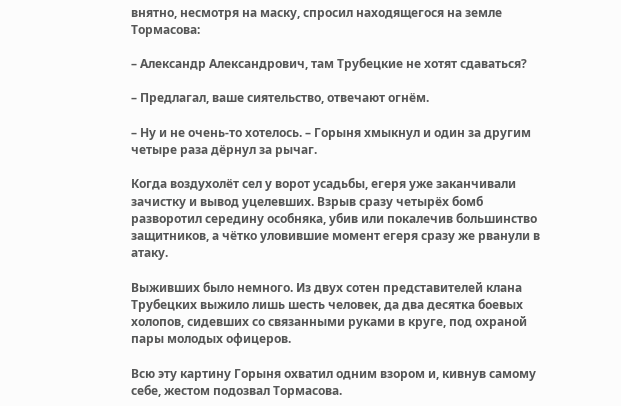внятно, несмотря на маску, спросил находящегося на земле Тормасова:

– Александр Александрович, там Трубецкие не хотят сдаваться?

– Предлагал, ваше сиятельство, отвечают огнём.

– Ну и не очень-то хотелось. – Горыня хмыкнул и один за другим четыре раза дёрнул за рычаг.

Когда воздухолёт сел у ворот усадьбы, егеря уже заканчивали зачистку и вывод уцелевших. Взрыв сразу четырёх бомб разворотил середину особняка, убив или покалечив большинство защитников, а чётко уловившие момент егеря сразу же рванули в атаку.

Выживших было немного. Из двух сотен представителей клана Трубецких выжило лишь шесть человек, да два десятка боевых холопов, сидевших со связанными руками в круге, под охраной пары молодых офицеров.

Всю эту картину Горыня охватил одним взором и, кивнув самому себе, жестом подозвал Тормасова.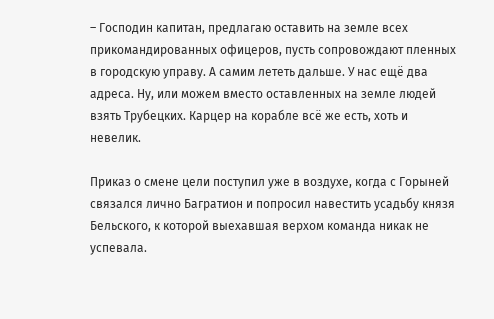– Господин капитан, предлагаю оставить на земле всех прикомандированных офицеров, пусть сопровождают пленных в городскую управу. А самим лететь дальше. У нас ещё два адреса. Ну, или можем вместо оставленных на земле людей взять Трубецких. Карцер на корабле всё же есть, хоть и невелик.

Приказ о смене цели поступил уже в воздухе, когда с Горыней связался лично Багратион и попросил навестить усадьбу князя Бельского, к которой выехавшая верхом команда никак не успевала.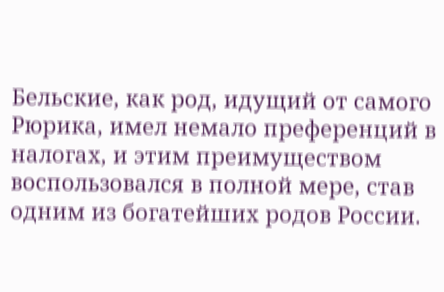Бельские, как род, идущий от самого Рюрика, имел немало преференций в налогах, и этим преимуществом воспользовался в полной мере, став одним из богатейших родов России.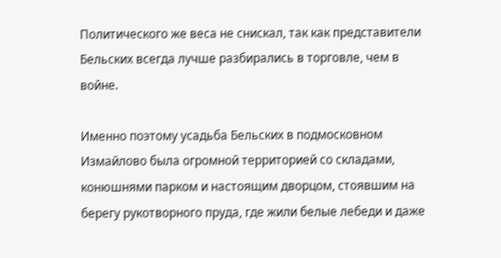Политического же веса не снискал, так как представители Бельских всегда лучше разбирались в торговле, чем в войне.

Именно поэтому усадьба Бельских в подмосковном Измайлово была огромной территорией со складами, конюшнями парком и настоящим дворцом, стоявшим на берегу рукотворного пруда, где жили белые лебеди и даже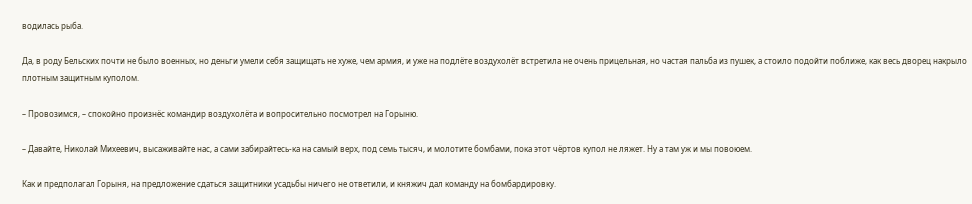водилась рыба.

Да, в роду Бельских почти не было военных, но деньги умели себя защищать не хуже, чем армия, и уже на подлёте воздухолёт встретила не очень прицельная, но частая пальба из пушек, а стоило подойти поближе, как весь дворец накрыло плотным защитным куполом.

– Провозимся, – спокойно произнёс командир воздухолёта и вопросительно посмотрел на Горыню.

– Давайте, Николай Михеевич, высаживайте нас, а сами забирайтесь-ка на самый верх, под семь тысяч, и молотите бомбами, пока этот чёртов купол не ляжет. Ну а там уж и мы повоюем.

Как и предполагал Горыня, на предложение сдаться защитники усадьбы ничего не ответили, и княжич дал команду на бомбардировку.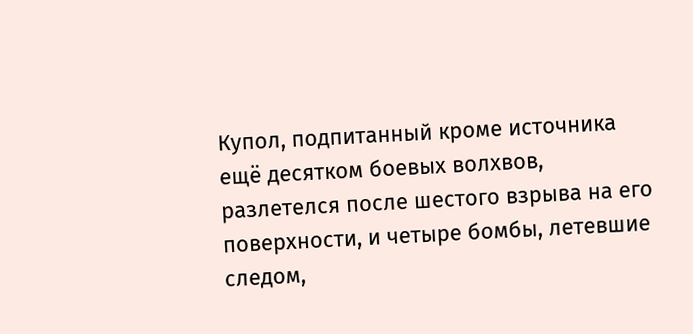Купол, подпитанный кроме источника ещё десятком боевых волхвов, разлетелся после шестого взрыва на его поверхности, и четыре бомбы, летевшие следом,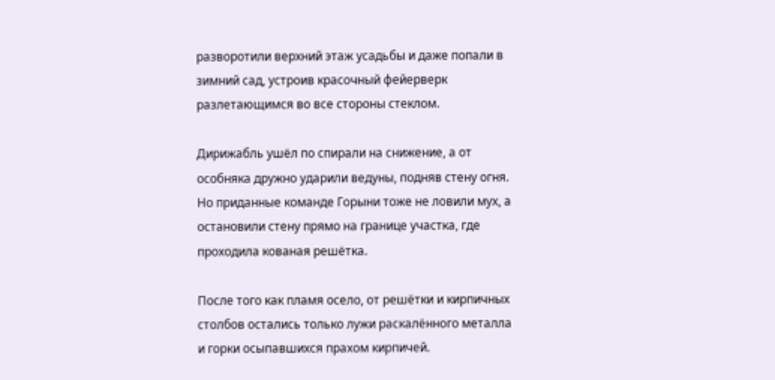разворотили верхний этаж усадьбы и даже попали в зимний сад, устроив красочный фейерверк разлетающимся во все стороны стеклом.

Дирижабль ушёл по спирали на снижение, а от особняка дружно ударили ведуны, подняв стену огня. Но приданные команде Горыни тоже не ловили мух, а остановили стену прямо на границе участка, где проходила кованая решётка.

После того как пламя осело, от решётки и кирпичных столбов остались только лужи раскалённого металла и горки осыпавшихся прахом кирпичей.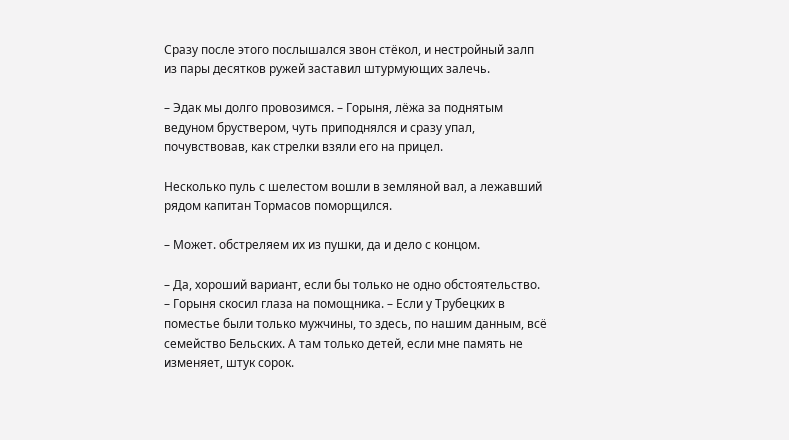Сразу после этого послышался звон стёкол, и нестройный залп из пары десятков ружей заставил штурмующих залечь.

– Эдак мы долго провозимся. – Горыня, лёжа за поднятым ведуном бруствером, чуть приподнялся и сразу упал, почувствовав, как стрелки взяли его на прицел.

Несколько пуль с шелестом вошли в земляной вал, а лежавший рядом капитан Тормасов поморщился.

– Может. обстреляем их из пушки, да и дело с концом.

– Да, хороший вариант, если бы только не одно обстоятельство. – Горыня скосил глаза на помощника. – Если у Трубецких в поместье были только мужчины, то здесь, по нашим данным, всё семейство Бельских. А там только детей, если мне память не изменяет, штук сорок.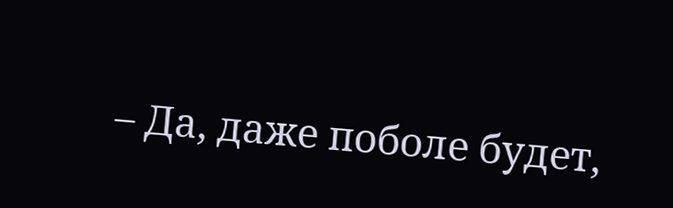– Да, даже поболе будет,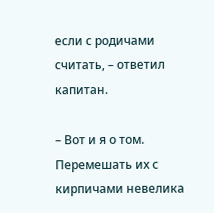если с родичами считать, – ответил капитан.

– Вот и я о том. Перемешать их с кирпичами невелика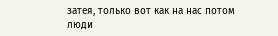затея, только вот как на нас потом люди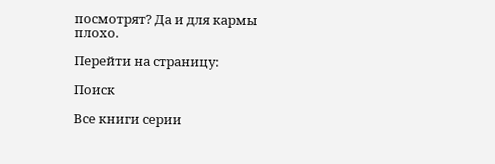посмотрят? Да и для кармы плохо.

Перейти на страницу:

Поиск

Все книги серии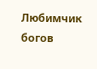Любимчик богов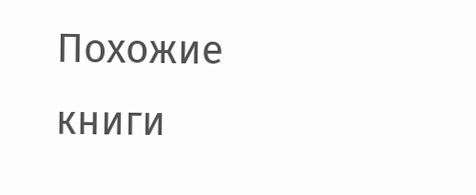Похожие книги